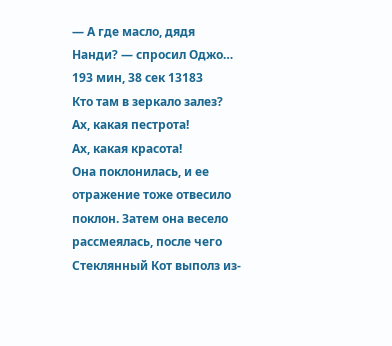— А где масло, дядя Нанди? — спросил Оджо…
193 мин, 38 сек 13183
Кто там в зеркало залез?
Ах, какая пестрота!
Ах, какая красота!
Она поклонилась, и ее отражение тоже отвесило поклон. Затем она весело рассмеялась, после чего Стеклянный Кот выполз из-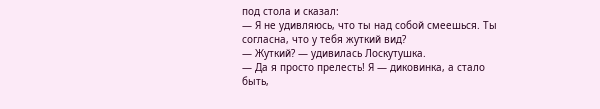под стола и сказал:
— Я не удивляюсь, что ты над собой смеешься. Ты согласна, что у тебя жуткий вид?
— Жуткий? — удивилась Лоскутушка.
— Да я просто прелесть! Я — диковинка, а стало быть,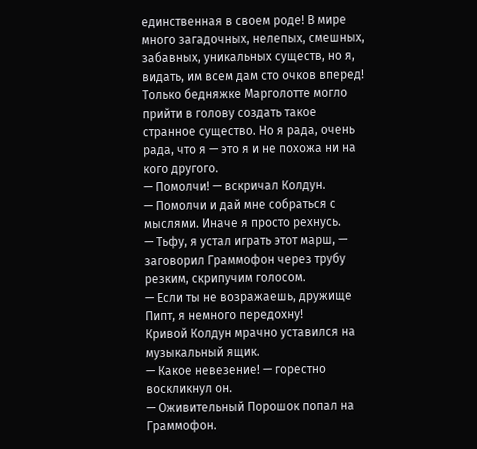единственная в своем роде! В мире много загадочных, нелепых, смешных, забавных, уникальных существ, но я, видать, им всем дам сто очков вперед! Только бедняжке Марголотте могло прийти в голову создать такое странное существо. Но я рада, очень рада, что я — это я и не похожа ни на кого другого.
— Помолчи! — вскричал Колдун.
— Помолчи и дай мне собраться с мыслями. Иначе я просто рехнусь.
— Тьфу, я устал играть этот марш, — заговорил Граммофон через трубу резким, скрипучим голосом.
— Если ты не возражаешь, дружище Пипт, я немного передохну!
Кривой Колдун мрачно уставился на музыкальный ящик.
— Какое невезение! — горестно воскликнул он.
— Оживительный Порошок попал на Граммофон.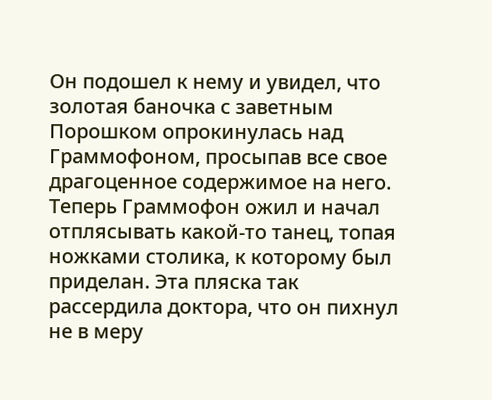Он подошел к нему и увидел, что золотая баночка с заветным Порошком опрокинулась над Граммофоном, просыпав все свое драгоценное содержимое на него. Теперь Граммофон ожил и начал отплясывать какой-то танец, топая ножками столика, к которому был приделан. Эта пляска так рассердила доктора, что он пихнул не в меру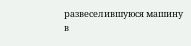развеселившуюся машину в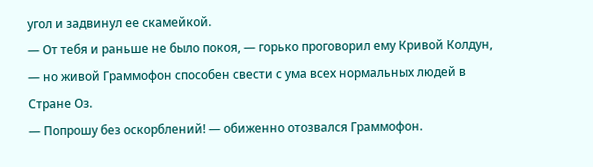угол и задвинул ее скамейкой.
— От тебя и раньше не было покоя, — горько проговорил ему Кривой Колдун, — но живой Граммофон способен свести с ума всех нормальных людей в Стране Оз.
— Попрошу без оскорблений! — обиженно отозвался Граммофон.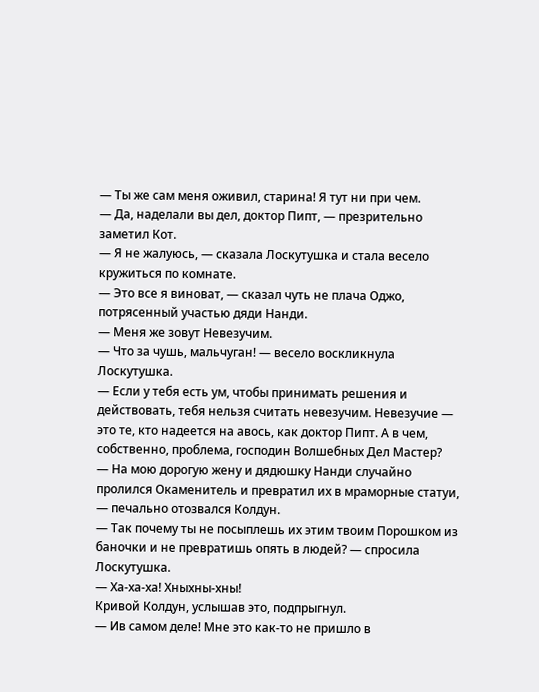— Ты же сам меня оживил, старина! Я тут ни при чем.
— Да, наделали вы дел, доктор Пипт, — презрительно заметил Кот.
— Я не жалуюсь, — сказала Лоскутушка и стала весело кружиться по комнате.
— Это все я виноват, — сказал чуть не плача Оджо, потрясенный участью дяди Нанди.
— Меня же зовут Невезучим.
— Что за чушь, мальчуган! — весело воскликнула Лоскутушка.
— Если у тебя есть ум, чтобы принимать решения и действовать, тебя нельзя считать невезучим. Невезучие — это те, кто надеется на авось, как доктор Пипт. А в чем, собственно, проблема, господин Волшебных Дел Мастер?
— На мою дорогую жену и дядюшку Нанди случайно пролился Окаменитель и превратил их в мраморные статуи, — печально отозвался Колдун.
— Так почему ты не посыплешь их этим твоим Порошком из баночки и не превратишь опять в людей? — спросила Лоскутушка.
— Ха-ха-ха! Хныхны-хны!
Кривой Колдун, услышав это, подпрыгнул.
— Ив самом деле! Мне это как-то не пришло в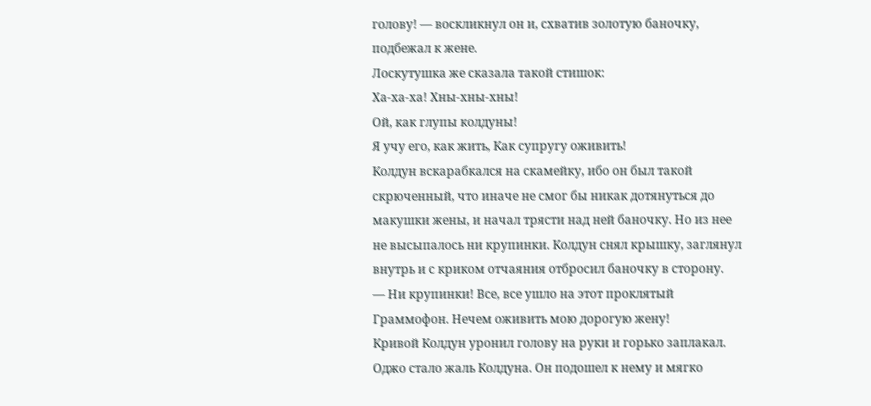голову! — воскликнул он и, схватив золотую баночку, подбежал к жене.
Лоскутушка же сказала такой стишок:
Ха-ха-ха! Хны-хны-хны!
Ой, как глупы колдуны!
Я учу его, как жить, Как супругу оживить!
Колдун вскарабкался на скамейку, ибо он был такой скрюченный, что иначе не смог бы никак дотянуться до макушки жены, и начал трясти над ней баночку. Но из нее не высыпалось ни крупинки. Колдун снял крышку, заглянул внутрь и с криком отчаяния отбросил баночку в сторону.
— Ни крупинки! Все, все ушло на этот проклятый Граммофон. Нечем оживить мою дорогую жену!
Кривой Колдун уронил голову на руки и горько заплакал.
Оджо стало жаль Колдуна. Он подошел к нему и мягко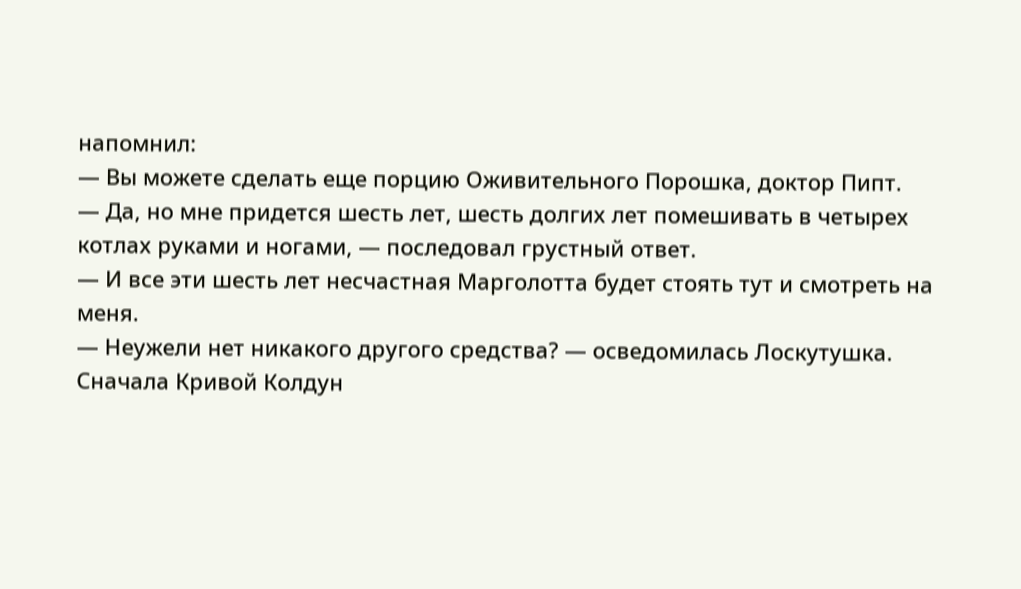напомнил:
— Вы можете сделать еще порцию Оживительного Порошка, доктор Пипт.
— Да, но мне придется шесть лет, шесть долгих лет помешивать в четырех котлах руками и ногами, — последовал грустный ответ.
— И все эти шесть лет несчастная Марголотта будет стоять тут и смотреть на меня.
— Неужели нет никакого другого средства? — осведомилась Лоскутушка.
Сначала Кривой Колдун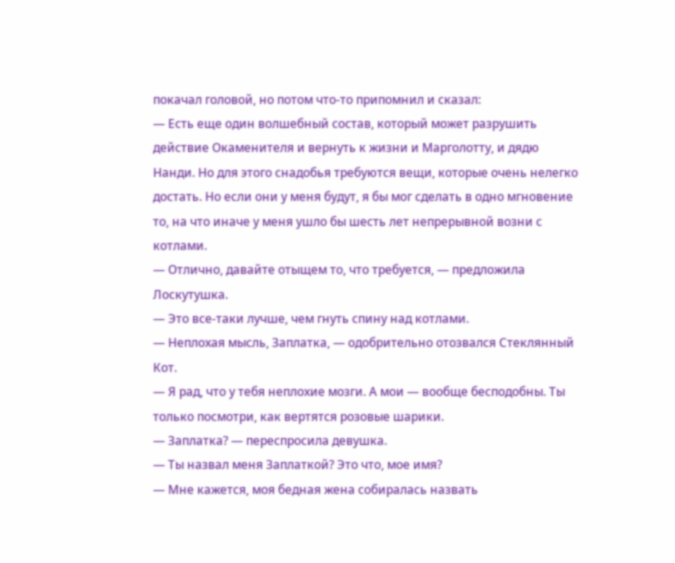покачал головой, но потом что-то припомнил и сказал:
— Есть еще один волшебный состав, который может разрушить действие Окаменителя и вернуть к жизни и Марголотту, и дядю Нанди. Но для этого снадобья требуются вещи, которые очень нелегко достать. Но если они у меня будут, я бы мог сделать в одно мгновение то, на что иначе у меня ушло бы шесть лет непрерывной возни с котлами.
— Отлично, давайте отыщем то, что требуется, — предложила Лоскутушка.
— Это все-таки лучше, чем гнуть спину над котлами.
— Неплохая мысль, Заплатка, — одобрительно отозвался Стеклянный Кот.
— Я рад, что у тебя неплохие мозги. А мои — вообще бесподобны. Ты только посмотри, как вертятся розовые шарики.
— Заплатка? — переспросила девушка.
— Ты назвал меня Заплаткой? Это что, мое имя?
— Мне кажется, моя бедная жена собиралась назвать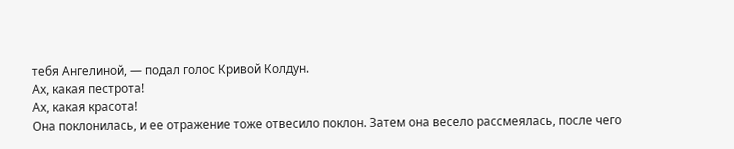тебя Ангелиной, — подал голос Кривой Колдун.
Ах, какая пестрота!
Ах, какая красота!
Она поклонилась, и ее отражение тоже отвесило поклон. Затем она весело рассмеялась, после чего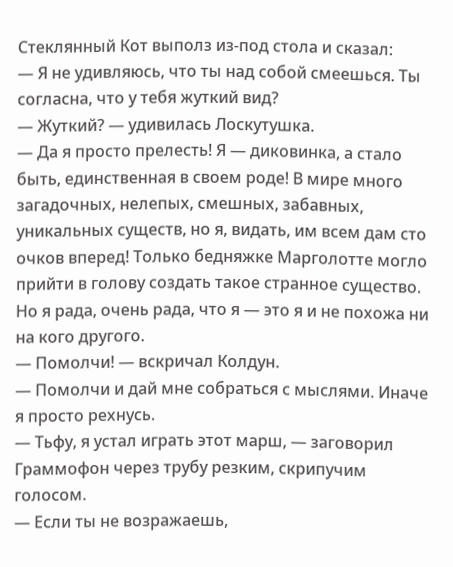Стеклянный Кот выполз из-под стола и сказал:
— Я не удивляюсь, что ты над собой смеешься. Ты согласна, что у тебя жуткий вид?
— Жуткий? — удивилась Лоскутушка.
— Да я просто прелесть! Я — диковинка, а стало быть, единственная в своем роде! В мире много загадочных, нелепых, смешных, забавных, уникальных существ, но я, видать, им всем дам сто очков вперед! Только бедняжке Марголотте могло прийти в голову создать такое странное существо. Но я рада, очень рада, что я — это я и не похожа ни на кого другого.
— Помолчи! — вскричал Колдун.
— Помолчи и дай мне собраться с мыслями. Иначе я просто рехнусь.
— Тьфу, я устал играть этот марш, — заговорил Граммофон через трубу резким, скрипучим голосом.
— Если ты не возражаешь,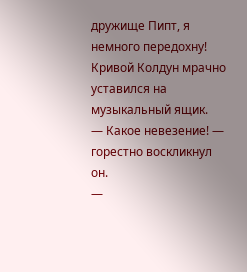дружище Пипт, я немного передохну!
Кривой Колдун мрачно уставился на музыкальный ящик.
— Какое невезение! — горестно воскликнул он.
—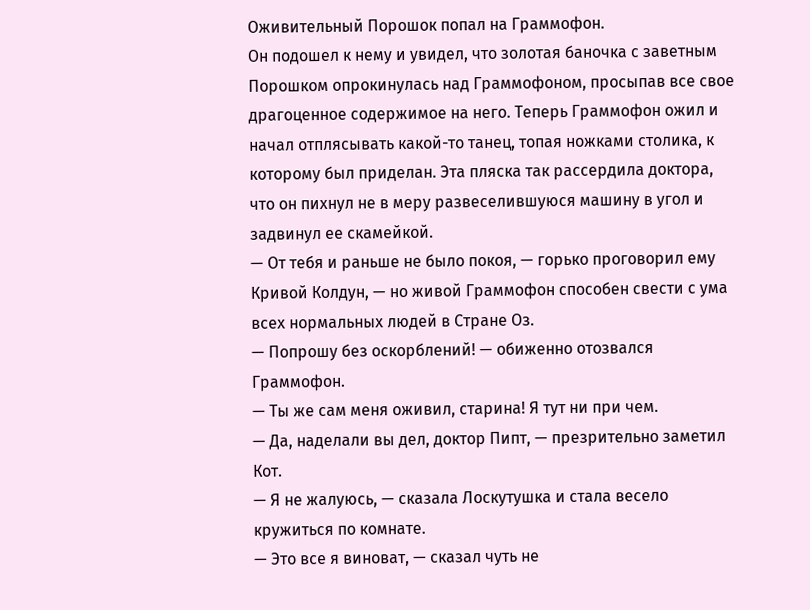Оживительный Порошок попал на Граммофон.
Он подошел к нему и увидел, что золотая баночка с заветным Порошком опрокинулась над Граммофоном, просыпав все свое драгоценное содержимое на него. Теперь Граммофон ожил и начал отплясывать какой-то танец, топая ножками столика, к которому был приделан. Эта пляска так рассердила доктора, что он пихнул не в меру развеселившуюся машину в угол и задвинул ее скамейкой.
— От тебя и раньше не было покоя, — горько проговорил ему Кривой Колдун, — но живой Граммофон способен свести с ума всех нормальных людей в Стране Оз.
— Попрошу без оскорблений! — обиженно отозвался Граммофон.
— Ты же сам меня оживил, старина! Я тут ни при чем.
— Да, наделали вы дел, доктор Пипт, — презрительно заметил Кот.
— Я не жалуюсь, — сказала Лоскутушка и стала весело кружиться по комнате.
— Это все я виноват, — сказал чуть не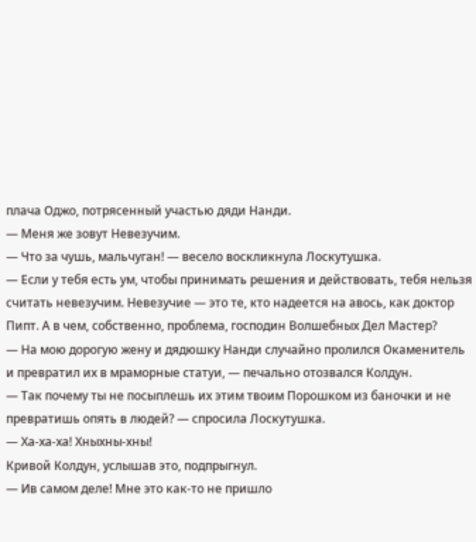плача Оджо, потрясенный участью дяди Нанди.
— Меня же зовут Невезучим.
— Что за чушь, мальчуган! — весело воскликнула Лоскутушка.
— Если у тебя есть ум, чтобы принимать решения и действовать, тебя нельзя считать невезучим. Невезучие — это те, кто надеется на авось, как доктор Пипт. А в чем, собственно, проблема, господин Волшебных Дел Мастер?
— На мою дорогую жену и дядюшку Нанди случайно пролился Окаменитель и превратил их в мраморные статуи, — печально отозвался Колдун.
— Так почему ты не посыплешь их этим твоим Порошком из баночки и не превратишь опять в людей? — спросила Лоскутушка.
— Ха-ха-ха! Хныхны-хны!
Кривой Колдун, услышав это, подпрыгнул.
— Ив самом деле! Мне это как-то не пришло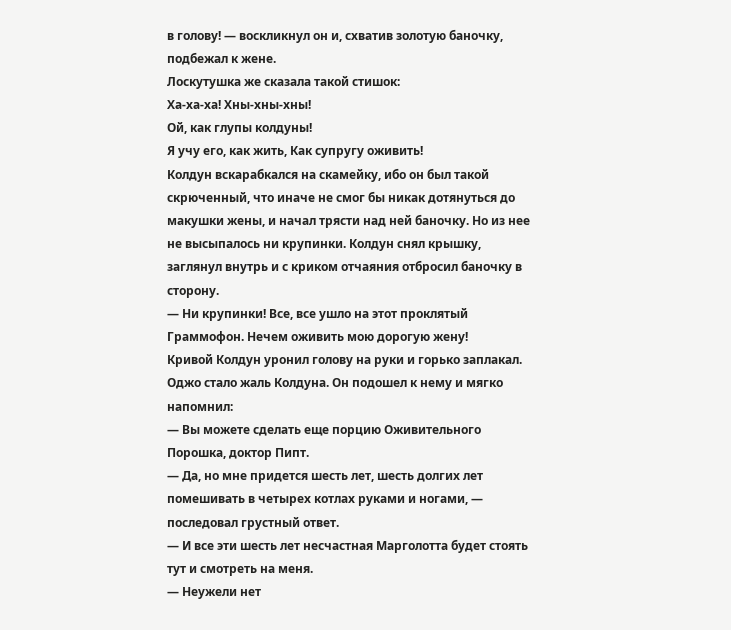в голову! — воскликнул он и, схватив золотую баночку, подбежал к жене.
Лоскутушка же сказала такой стишок:
Ха-ха-ха! Хны-хны-хны!
Ой, как глупы колдуны!
Я учу его, как жить, Как супругу оживить!
Колдун вскарабкался на скамейку, ибо он был такой скрюченный, что иначе не смог бы никак дотянуться до макушки жены, и начал трясти над ней баночку. Но из нее не высыпалось ни крупинки. Колдун снял крышку, заглянул внутрь и с криком отчаяния отбросил баночку в сторону.
— Ни крупинки! Все, все ушло на этот проклятый Граммофон. Нечем оживить мою дорогую жену!
Кривой Колдун уронил голову на руки и горько заплакал.
Оджо стало жаль Колдуна. Он подошел к нему и мягко напомнил:
— Вы можете сделать еще порцию Оживительного Порошка, доктор Пипт.
— Да, но мне придется шесть лет, шесть долгих лет помешивать в четырех котлах руками и ногами, — последовал грустный ответ.
— И все эти шесть лет несчастная Марголотта будет стоять тут и смотреть на меня.
— Неужели нет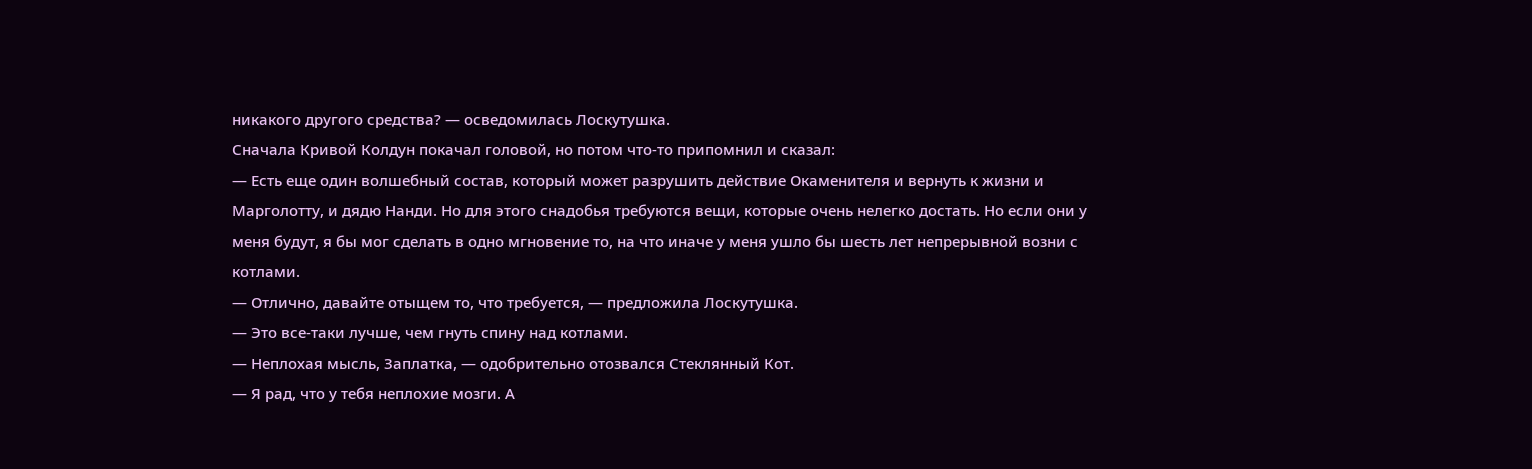никакого другого средства? — осведомилась Лоскутушка.
Сначала Кривой Колдун покачал головой, но потом что-то припомнил и сказал:
— Есть еще один волшебный состав, который может разрушить действие Окаменителя и вернуть к жизни и Марголотту, и дядю Нанди. Но для этого снадобья требуются вещи, которые очень нелегко достать. Но если они у меня будут, я бы мог сделать в одно мгновение то, на что иначе у меня ушло бы шесть лет непрерывной возни с котлами.
— Отлично, давайте отыщем то, что требуется, — предложила Лоскутушка.
— Это все-таки лучше, чем гнуть спину над котлами.
— Неплохая мысль, Заплатка, — одобрительно отозвался Стеклянный Кот.
— Я рад, что у тебя неплохие мозги. А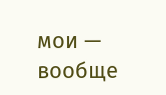мои — вообще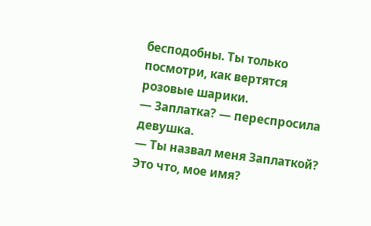бесподобны. Ты только посмотри, как вертятся розовые шарики.
— Заплатка? — переспросила девушка.
— Ты назвал меня Заплаткой? Это что, мое имя?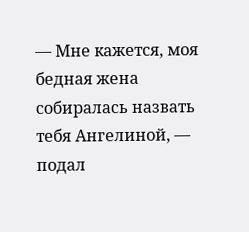— Мне кажется, моя бедная жена собиралась назвать тебя Ангелиной, — подал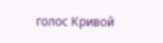голос Кривой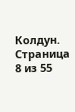Колдун.
Страница 8 из 55